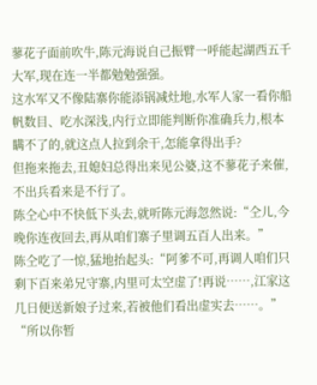蓼花子面前吹牛,陈元海说自己振臂一呼能起湖西五千大军,现在连一半都勉勉强强。
这水军又不像陆寨你能添锅减灶地,水军人家一看你船帆数目、吃水深浅,内行立即能判断你准确兵力,根本瞒不了的,就这点人拉到余干,怎能拿得出手?
但拖来拖去,丑媳妇总得出来见公婆,这不蓼花子来催,不出兵看来是不行了。
陈仝心中不快低下头去,就听陈元海忽然说:“仝儿,今晚你连夜回去,再从咱们寨子里调五百人出来。”
陈仝吃了一惊,猛地抬起头:“阿爹不可,再调人咱们只剩下百来弟兄守寨,内里可太空虚了!再说……,江家这几日便送新娘子过来,若被他们看出虚实去……。”
“所以你暂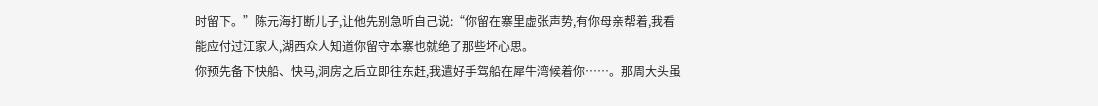时留下。”陈元海打断儿子,让他先别急听自己说:“你留在寨里虚张声势,有你母亲帮着,我看能应付过江家人,湖西众人知道你留守本寨也就绝了那些坏心思。
你预先备下快船、快马,洞房之后立即往东赶,我遣好手驾船在犀牛湾候着你……。那周大头虽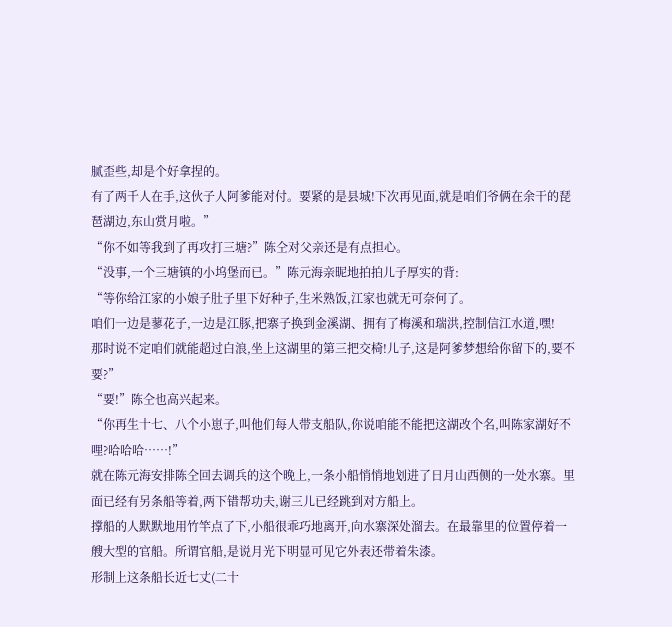腻歪些,却是个好拿捏的。
有了两千人在手,这伙子人阿爹能对付。要紧的是县城!下次再见面,就是咱们爷俩在余干的琵琶湖边,东山赏月啦。”
“你不如等我到了再攻打三塘?”陈仝对父亲还是有点担心。
“没事,一个三塘镇的小坞堡而已。”陈元海亲昵地拍拍儿子厚实的背:
“等你给江家的小娘子肚子里下好种子,生米熟饭,江家也就无可奈何了。
咱们一边是蓼花子,一边是江豚,把寨子换到金溪湖、拥有了梅溪和瑞洪,控制信江水道,嘿!
那时说不定咱们就能超过白浪,坐上这湖里的第三把交椅!儿子,这是阿爹梦想给你留下的,要不要?”
“要!”陈仝也高兴起来。
“你再生十七、八个小崽子,叫他们每人带支船队,你说咱能不能把这湖改个名,叫陈家湖好不哩?哈哈哈……!”
就在陈元海安排陈仝回去调兵的这个晚上,一条小船悄悄地划进了日月山西侧的一处水寨。里面已经有另条船等着,两下错帮功夫,谢三儿已经跳到对方船上。
撑船的人默默地用竹竿点了下,小船很乖巧地离开,向水寨深处溜去。在最靠里的位置停着一艘大型的官船。所谓官船,是说月光下明显可见它外表还带着朱漆。
形制上这条船长近七丈(二十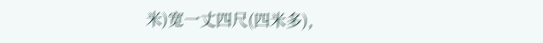米)宽一丈四尺(四米多),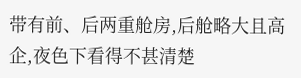带有前、后两重舱房,后舱略大且高企,夜色下看得不甚清楚